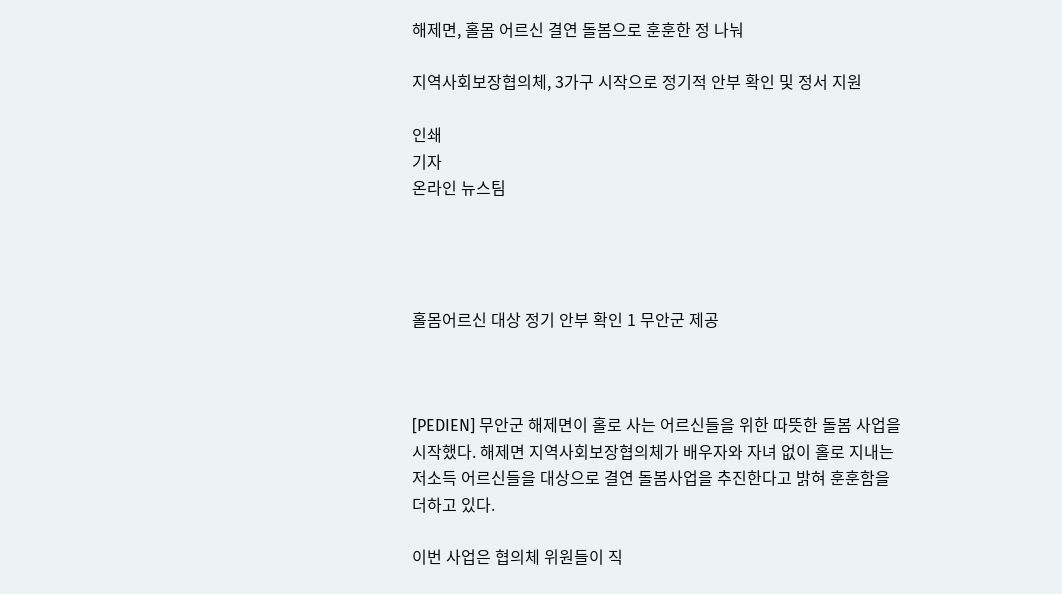해제면, 홀몸 어르신 결연 돌봄으로 훈훈한 정 나눠

지역사회보장협의체, 3가구 시작으로 정기적 안부 확인 및 정서 지원

인쇄
기자
온라인 뉴스팀




홀몸어르신 대상 정기 안부 확인 1 무안군 제공



[PEDIEN] 무안군 해제면이 홀로 사는 어르신들을 위한 따뜻한 돌봄 사업을 시작했다. 해제면 지역사회보장협의체가 배우자와 자녀 없이 홀로 지내는 저소득 어르신들을 대상으로 결연 돌봄사업을 추진한다고 밝혀 훈훈함을 더하고 있다.

이번 사업은 협의체 위원들이 직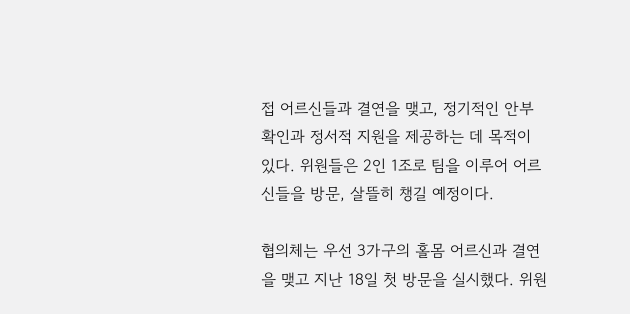접 어르신들과 결연을 맺고, 정기적인 안부 확인과 정서적 지원을 제공하는 데 목적이 있다. 위원들은 2인 1조로 팀을 이루어 어르신들을 방문, 살뜰히 챙길 예정이다.

협의체는 우선 3가구의 홀몸 어르신과 결연을 맺고 지난 18일 첫 방문을 실시했다. 위원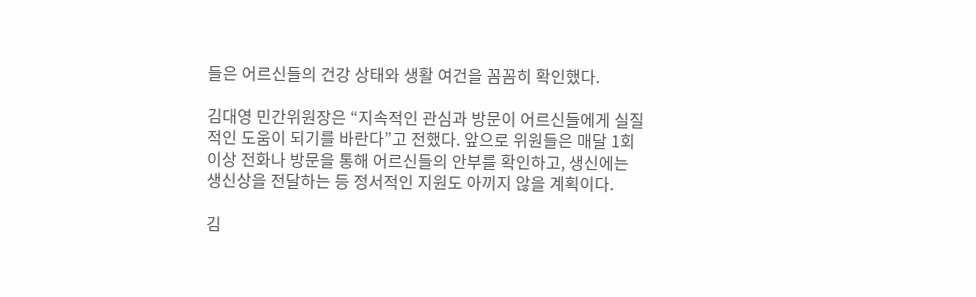들은 어르신들의 건강 상태와 생활 여건을 꼼꼼히 확인했다.

김대영 민간위원장은 “지속적인 관심과 방문이 어르신들에게 실질적인 도움이 되기를 바란다”고 전했다. 앞으로 위원들은 매달 1회 이상 전화나 방문을 통해 어르신들의 안부를 확인하고, 생신에는 생신상을 전달하는 등 정서적인 지원도 아끼지 않을 계획이다.

김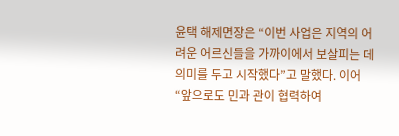윤택 해제면장은 “이번 사업은 지역의 어려운 어르신들을 가까이에서 보살피는 데 의미를 두고 시작했다”고 말했다. 이어 “앞으로도 민과 관이 협력하여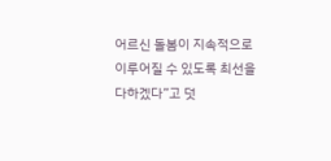어르신 돌봄이 지속적으로 이루어질 수 있도록 최선을 다하겠다”고 덧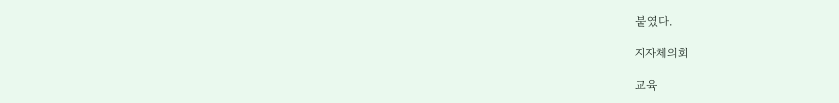붙였다.

지자체의회

교육